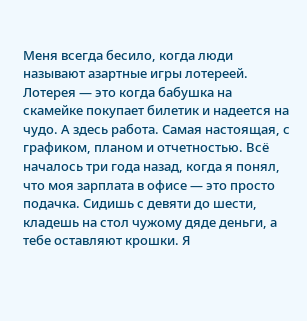Меня всегда бесило, когда люди называют азартные игры лотереей. Лотерея — это когда бабушка на скамейке покупает билетик и надеется на чудо. А здесь работа. Самая настоящая, с графиком, планом и отчетностью. Всё началось три года назад, когда я понял, что моя зарплата в офисе — это просто подачка. Сидишь с девяти до шести, кладешь на стол чужому дяде деньги, а тебе оставляют крошки. Я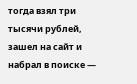тогда взял три тысячи рублей, зашел на сайт и набрал в поиске —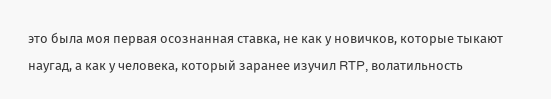это была моя первая осознанная ставка, не как у новичков, которые тыкают наугад, а как у человека, который заранее изучил RTP, волатильность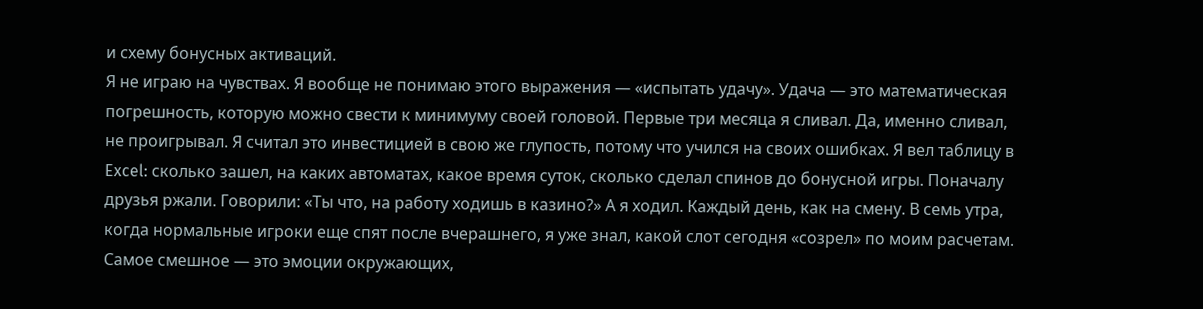и схему бонусных активаций.
Я не играю на чувствах. Я вообще не понимаю этого выражения — «испытать удачу». Удача — это математическая погрешность, которую можно свести к минимуму своей головой. Первые три месяца я сливал. Да, именно сливал, не проигрывал. Я считал это инвестицией в свою же глупость, потому что учился на своих ошибках. Я вел таблицу в Excel: сколько зашел, на каких автоматах, какое время суток, сколько сделал спинов до бонусной игры. Поначалу друзья ржали. Говорили: «Ты что, на работу ходишь в казино?» А я ходил. Каждый день, как на смену. В семь утра, когда нормальные игроки еще спят после вчерашнего, я уже знал, какой слот сегодня «созрел» по моим расчетам.
Самое смешное — это эмоции окружающих,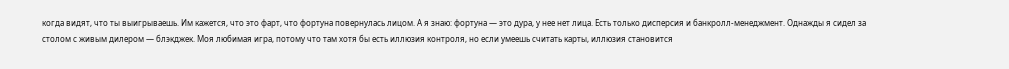когда видят, что ты выигрываешь. Им кажется, что это фарт, что фортуна повернулась лицом. А я знаю: фортуна — это дура, у нее нет лица. Есть только дисперсия и банкролл-менеджмент. Однажды я сидел за столом с живым дилером — блэкджек. Моя любимая игра, потому что там хотя бы есть иллюзия контроля, но если умеешь считать карты, иллюзия становится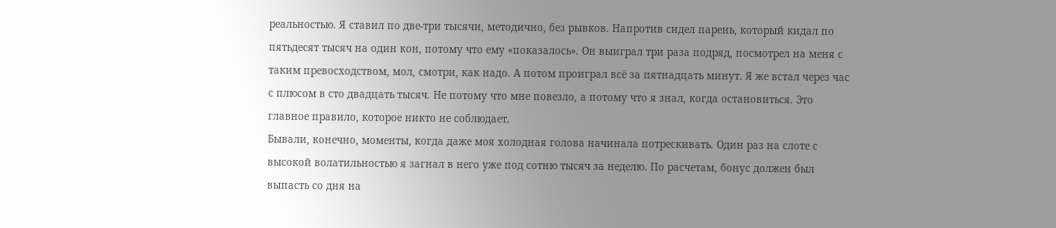реальностью. Я ставил по две-три тысячи, методично, без рывков. Напротив сидел парень, который кидал по пятьдесят тысяч на один кон, потому что ему «показалось». Он выиграл три раза подряд, посмотрел на меня с таким превосходством, мол, смотри, как надо. А потом проиграл всё за пятнадцать минут. Я же встал через час с плюсом в сто двадцать тысяч. Не потому что мне повезло, а потому что я знал, когда остановиться. Это главное правило, которое никто не соблюдает.
Бывали, конечно, моменты, когда даже моя холодная голова начинала потрескивать. Один раз на слоте с высокой волатильностью я загнал в него уже под сотню тысяч за неделю. По расчетам, бонус должен был выпасть со дня на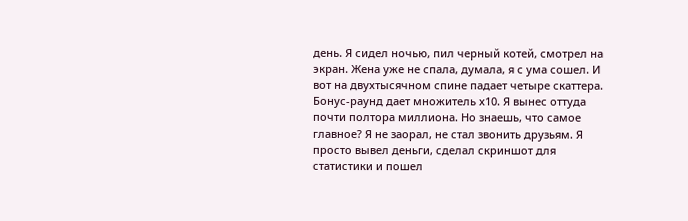день. Я сидел ночью, пил черный котей, смотрел на экран. Жена уже не спала, думала, я с ума сошел. И вот на двухтысячном спине падает четыре скаттера. Бонус-раунд дает множитель х10. Я вынес оттуда почти полтора миллиона. Но знаешь, что самое главное? Я не заорал, не стал звонить друзьям. Я просто вывел деньги, сделал скриншот для статистики и пошел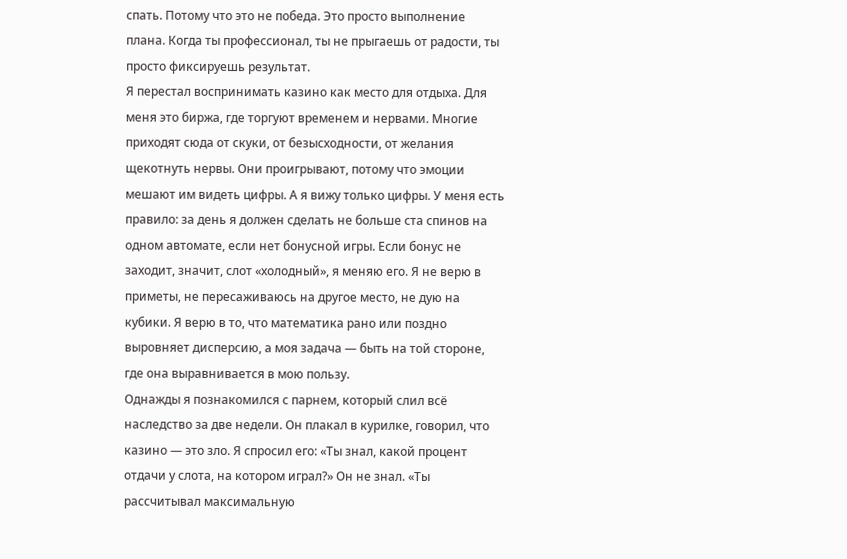спать. Потому что это не победа. Это просто выполнение плана. Когда ты профессионал, ты не прыгаешь от радости, ты просто фиксируешь результат.
Я перестал воспринимать казино как место для отдыха. Для меня это биржа, где торгуют временем и нервами. Многие приходят сюда от скуки, от безысходности, от желания щекотнуть нервы. Они проигрывают, потому что эмоции мешают им видеть цифры. А я вижу только цифры. У меня есть правило: за день я должен сделать не больше ста спинов на одном автомате, если нет бонусной игры. Если бонус не заходит, значит, слот «холодный», я меняю его. Я не верю в приметы, не пересаживаюсь на другое место, не дую на кубики. Я верю в то, что математика рано или поздно выровняет дисперсию, а моя задача — быть на той стороне, где она выравнивается в мою пользу.
Однажды я познакомился с парнем, который слил всё наследство за две недели. Он плакал в курилке, говорил, что казино — это зло. Я спросил его: «Ты знал, какой процент отдачи у слота, на котором играл?» Он не знал. «Ты рассчитывал максимальную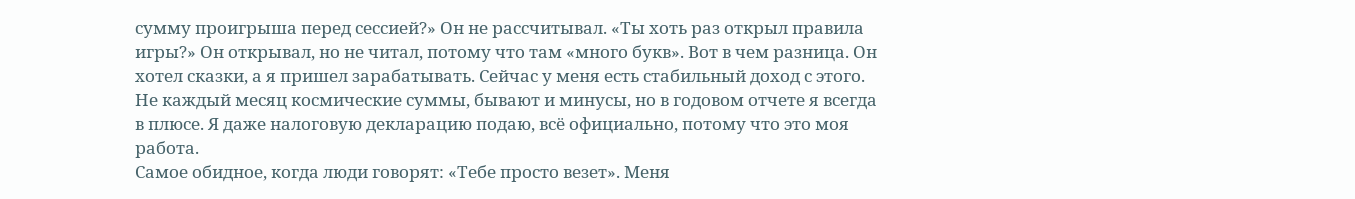сумму проигрыша перед сессией?» Он не рассчитывал. «Ты хоть раз открыл правила игры?» Он открывал, но не читал, потому что там «много букв». Вот в чем разница. Он хотел сказки, а я пришел зарабатывать. Сейчас у меня есть стабильный доход с этого. Не каждый месяц космические суммы, бывают и минусы, но в годовом отчете я всегда в плюсе. Я даже налоговую декларацию подаю, всё официально, потому что это моя работа.
Самое обидное, когда люди говорят: «Тебе просто везет». Меня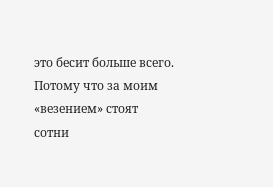это бесит больше всего. Потому что за моим «везением» стоят сотни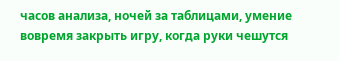часов анализа, ночей за таблицами, умение вовремя закрыть игру, когда руки чешутся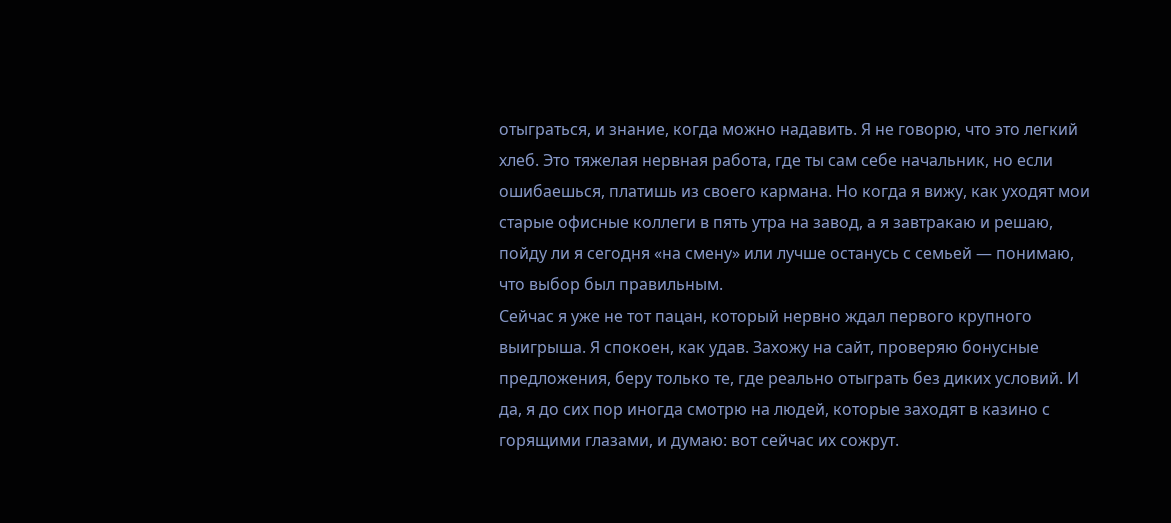отыграться, и знание, когда можно надавить. Я не говорю, что это легкий хлеб. Это тяжелая нервная работа, где ты сам себе начальник, но если ошибаешься, платишь из своего кармана. Но когда я вижу, как уходят мои старые офисные коллеги в пять утра на завод, а я завтракаю и решаю, пойду ли я сегодня «на смену» или лучше останусь с семьей — понимаю, что выбор был правильным.
Сейчас я уже не тот пацан, который нервно ждал первого крупного выигрыша. Я спокоен, как удав. Захожу на сайт, проверяю бонусные предложения, беру только те, где реально отыграть без диких условий. И да, я до сих пор иногда смотрю на людей, которые заходят в казино с горящими глазами, и думаю: вот сейчас их сожрут.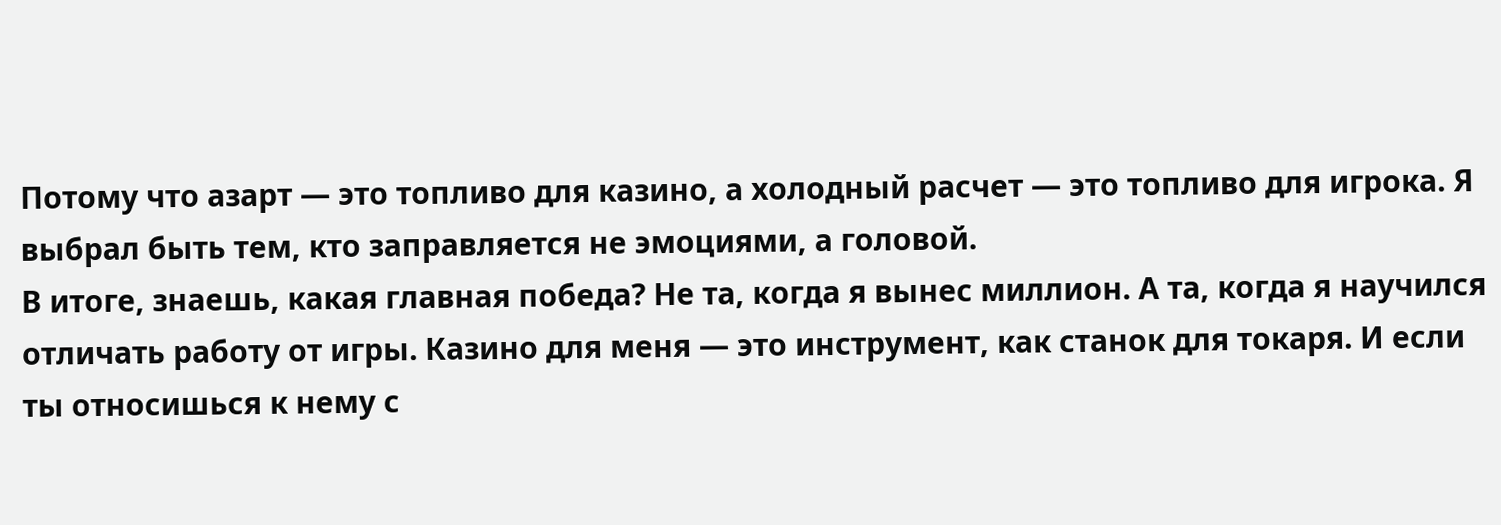Потому что азарт — это топливо для казино, а холодный расчет — это топливо для игрока. Я выбрал быть тем, кто заправляется не эмоциями, а головой.
В итоге, знаешь, какая главная победа? Не та, когда я вынес миллион. А та, когда я научился отличать работу от игры. Казино для меня — это инструмент, как станок для токаря. И если ты относишься к нему с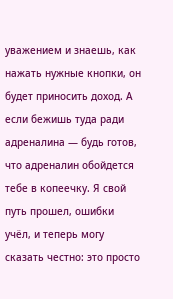уважением и знаешь, как нажать нужные кнопки, он будет приносить доход. А если бежишь туда ради адреналина — будь готов, что адреналин обойдется тебе в копеечку. Я свой путь прошел, ошибки учёл, и теперь могу сказать честно: это просто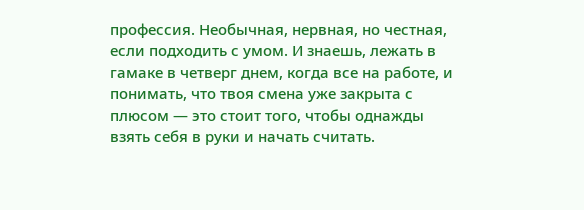профессия. Необычная, нервная, но честная, если подходить с умом. И знаешь, лежать в гамаке в четверг днем, когда все на работе, и понимать, что твоя смена уже закрыта с плюсом — это стоит того, чтобы однажды взять себя в руки и начать считать.